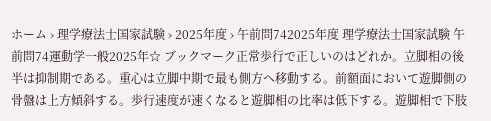ホーム › 理学療法士国家試験 › 2025年度 › 午前問742025年度 理学療法士国家試験 午前問74運動学一般2025年☆ ブックマーク正常歩行で正しいのはどれか。立脚相の後半は抑制期である。重心は立脚中期で最も側方へ移動する。前額面において遊脚側の骨盤は上方傾斜する。歩行速度が速くなると遊脚相の比率は低下する。遊脚相で下肢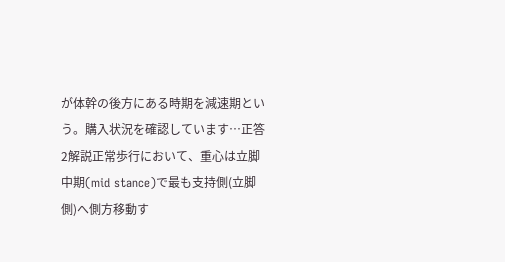が体幹の後方にある時期を減速期という。購入状況を確認しています…正答2解説正常歩行において、重心は立脚中期(mid stance)で最も支持側(立脚側)へ側方移動す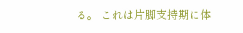る。 これは片脚支持期に体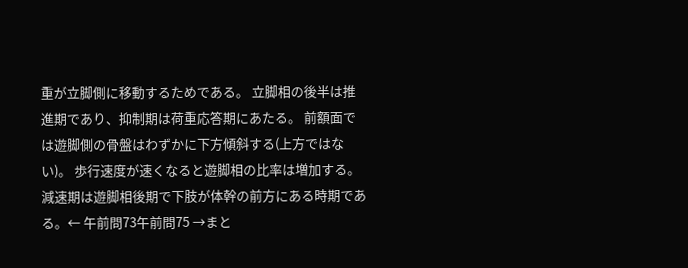重が立脚側に移動するためである。 立脚相の後半は推進期であり、抑制期は荷重応答期にあたる。 前額面では遊脚側の骨盤はわずかに下方傾斜する(上方ではない)。 歩行速度が速くなると遊脚相の比率は増加する。 減速期は遊脚相後期で下肢が体幹の前方にある時期である。← 午前問73午前問75 →まと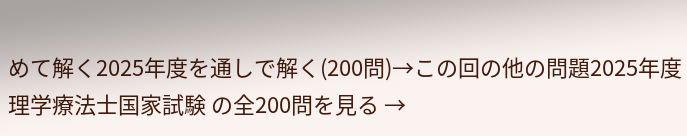めて解く2025年度を通しで解く(200問)→この回の他の問題2025年度 理学療法士国家試験 の全200問を見る →